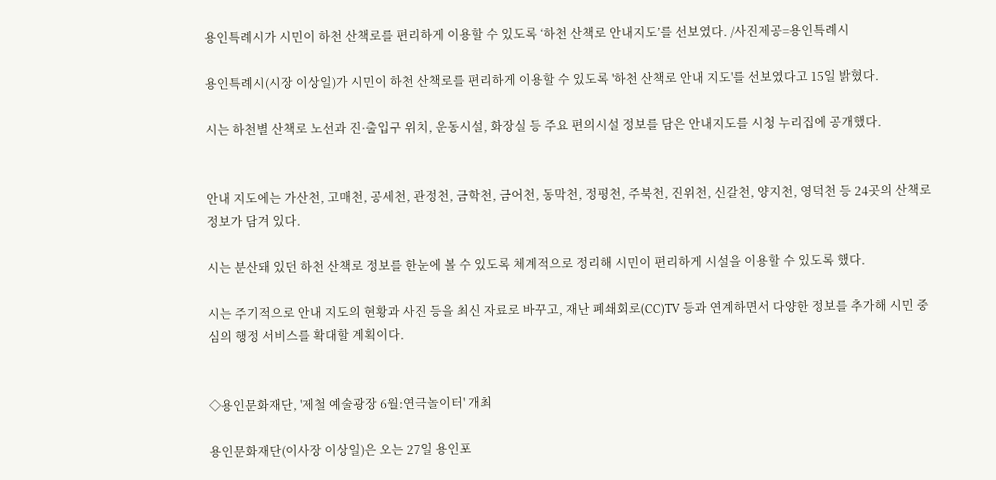용인특례시가 시민이 하천 산책로를 편리하게 이용할 수 있도록 ‘하천 산책로 안내지도’를 선보였다. /사진제공=용인특례시

용인특례시(시장 이상일)가 시민이 하천 산책로를 편리하게 이용할 수 있도록 '하천 산책로 안내 지도'를 선보였다고 15일 밝혔다.

시는 하천별 산책로 노선과 진·출입구 위치, 운동시설, 화장실 등 주요 편의시설 정보를 담은 안내지도를 시청 누리집에 공개했다.


안내 지도에는 가산천, 고매천, 공세천, 관정천, 금학천, 금어천, 동막천, 정평천, 주북천, 진위천, 신갈천, 양지천, 영덕천 등 24곳의 산책로 정보가 담겨 있다.

시는 분산돼 있던 하천 산책로 정보를 한눈에 볼 수 있도록 체계적으로 정리해 시민이 편리하게 시설을 이용할 수 있도록 했다.

시는 주기적으로 안내 지도의 현황과 사진 등을 최신 자료로 바꾸고, 재난 폐쇄회로(CC)TV 등과 연계하면서 다양한 정보를 추가해 시민 중심의 행정 서비스를 확대할 계획이다.


◇용인문화재단, '제철 예술광장 6월:연극놀이터' 개최

용인문화재단(이사장 이상일)은 오는 27일 용인포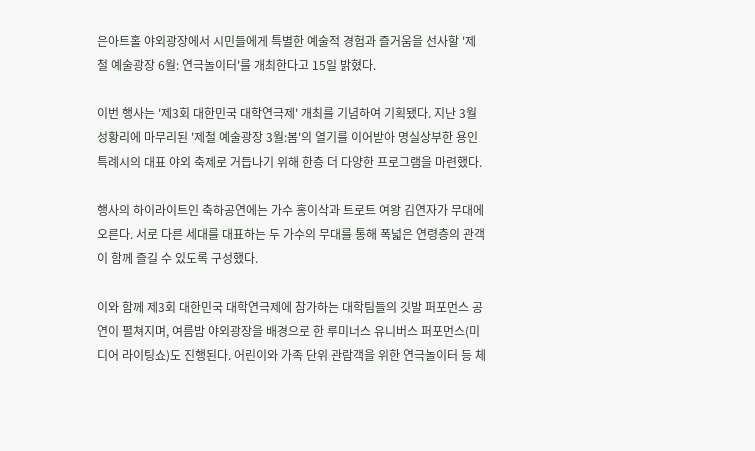은아트홀 야외광장에서 시민들에게 특별한 예술적 경험과 즐거움을 선사할 '제철 예술광장 6월: 연극놀이터'를 개최한다고 15일 밝혔다.

이번 행사는 '제3회 대한민국 대학연극제' 개최를 기념하여 기획됐다. 지난 3월 성황리에 마무리된 '제철 예술광장 3월:봄'의 열기를 이어받아 명실상부한 용인특례시의 대표 야외 축제로 거듭나기 위해 한층 더 다양한 프로그램을 마련했다.

행사의 하이라이트인 축하공연에는 가수 홍이삭과 트로트 여왕 김연자가 무대에 오른다. 서로 다른 세대를 대표하는 두 가수의 무대를 통해 폭넓은 연령층의 관객이 함께 즐길 수 있도록 구성했다.

이와 함께 제3회 대한민국 대학연극제에 참가하는 대학팀들의 깃발 퍼포먼스 공연이 펼쳐지며, 여름밤 야외광장을 배경으로 한 루미너스 유니버스 퍼포먼스(미디어 라이팅쇼)도 진행된다. 어린이와 가족 단위 관람객을 위한 연극놀이터 등 체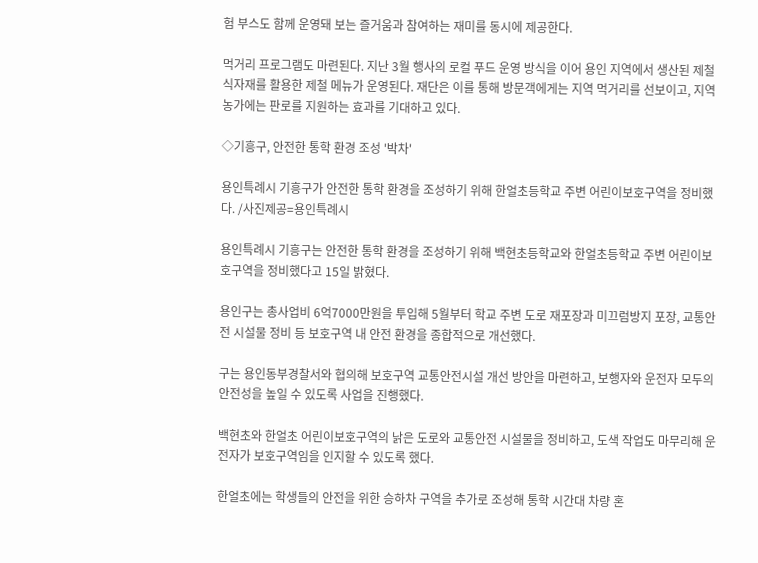험 부스도 함께 운영돼 보는 즐거움과 참여하는 재미를 동시에 제공한다.

먹거리 프로그램도 마련된다. 지난 3월 행사의 로컬 푸드 운영 방식을 이어 용인 지역에서 생산된 제철 식자재를 활용한 제철 메뉴가 운영된다. 재단은 이를 통해 방문객에게는 지역 먹거리를 선보이고, 지역 농가에는 판로를 지원하는 효과를 기대하고 있다.

◇기흥구, 안전한 통학 환경 조성 '박차'

용인특례시 기흥구가 안전한 통학 환경을 조성하기 위해 한얼초등학교 주변 어린이보호구역을 정비했다. /사진제공=용인특례시

용인특례시 기흥구는 안전한 통학 환경을 조성하기 위해 백현초등학교와 한얼초등학교 주변 어린이보호구역을 정비했다고 15일 밝혔다.

용인구는 총사업비 6억7000만원을 투입해 5월부터 학교 주변 도로 재포장과 미끄럼방지 포장, 교통안전 시설물 정비 등 보호구역 내 안전 환경을 종합적으로 개선했다.

구는 용인동부경찰서와 협의해 보호구역 교통안전시설 개선 방안을 마련하고, 보행자와 운전자 모두의 안전성을 높일 수 있도록 사업을 진행했다.

백현초와 한얼초 어린이보호구역의 낡은 도로와 교통안전 시설물을 정비하고, 도색 작업도 마무리해 운전자가 보호구역임을 인지할 수 있도록 했다.

한얼초에는 학생들의 안전을 위한 승하차 구역을 추가로 조성해 통학 시간대 차량 혼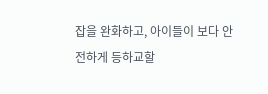잡을 완화하고, 아이들이 보다 안전하게 등하교할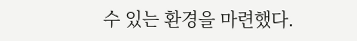수 있는 환경을 마련했다.